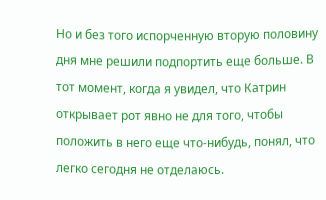Но и без того испорченную вторую половину дня мне решили подпортить еще больше. В тот момент, когда я увидел, что Катрин открывает рот явно не для того, чтобы положить в него еще что-нибудь, понял, что легко сегодня не отделаюсь.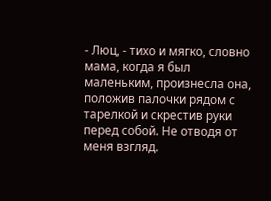- Люц, - тихо и мягко, словно мама, когда я был маленьким, произнесла она, положив палочки рядом с тарелкой и скрестив руки перед собой. Не отводя от меня взгляд.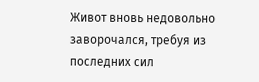Живот вновь недовольно заворочался, требуя из последних сил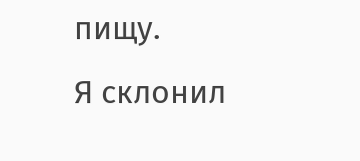пищу.
Я склонил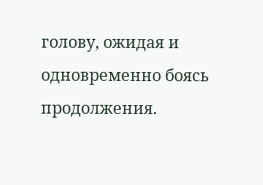голову, ожидая и одновременно боясь продолжения.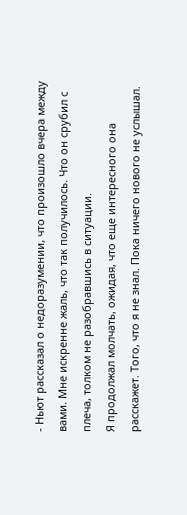- Ньют рассказал о недоразумении, что произошло вчера между вами. Мне искренне жаль, что так получилось. Что он срубил с плеча, толком не разобравшись в ситуации.
Я продолжал молчать, ожидая, что еще интересного она расскажет. Того, что я не знал. Пока ничего нового не услышал.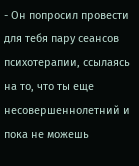- Он попросил провести для тебя пару сеансов психотерапии, ссылаясь на то, что ты еще несовершеннолетний и пока не можешь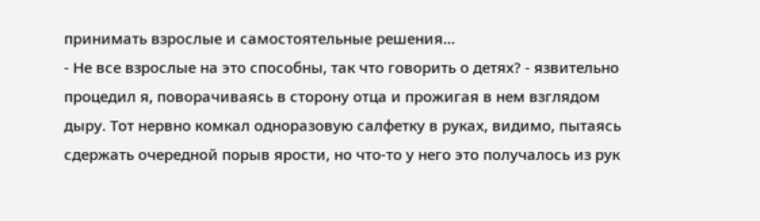принимать взрослые и самостоятельные решения…
- Не все взрослые на это способны, так что говорить о детях? - язвительно процедил я, поворачиваясь в сторону отца и прожигая в нем взглядом дыру. Тот нервно комкал одноразовую салфетку в руках, видимо, пытаясь сдержать очередной порыв ярости, но что-то у него это получалось из рук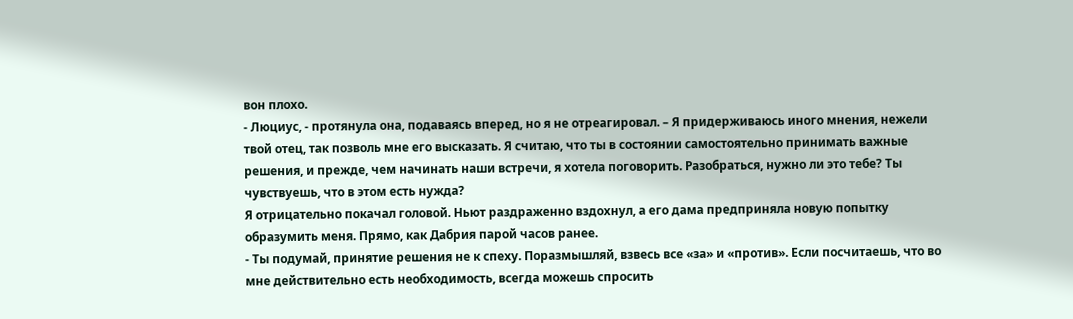вон плохо.
- Люциус, - протянула она, подаваясь вперед, но я не отреагировал. – Я придерживаюсь иного мнения, нежели твой отец, так позволь мне его высказать. Я считаю, что ты в состоянии самостоятельно принимать важные решения, и прежде, чем начинать наши встречи, я хотела поговорить. Разобраться, нужно ли это тебе? Ты чувствуешь, что в этом есть нужда?
Я отрицательно покачал головой. Ньют раздраженно вздохнул, а его дама предприняла новую попытку образумить меня. Прямо, как Дабрия парой часов ранее.
- Ты подумай, принятие решения не к спеху. Поразмышляй, взвесь все «за» и «против». Если посчитаешь, что во мне действительно есть необходимость, всегда можешь спросить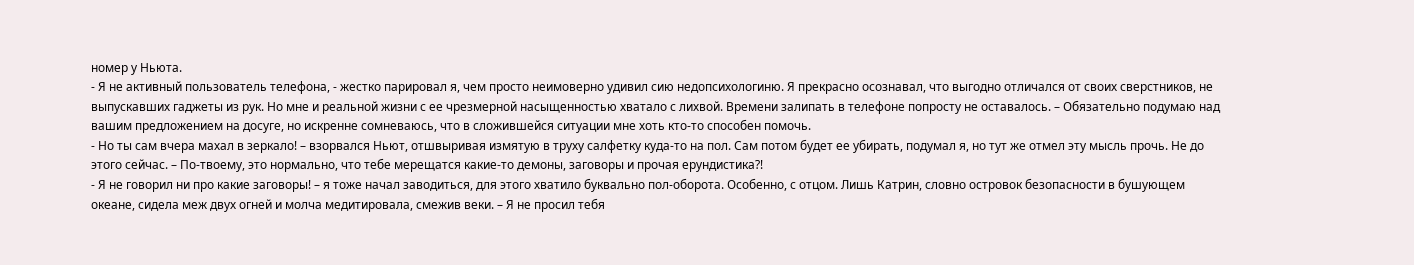номер у Ньюта.
- Я не активный пользователь телефона, - жестко парировал я, чем просто неимоверно удивил сию недопсихологиню. Я прекрасно осознавал, что выгодно отличался от своих сверстников, не выпускавших гаджеты из рук. Но мне и реальной жизни с ее чрезмерной насыщенностью хватало с лихвой. Времени залипать в телефоне попросту не оставалось. – Обязательно подумаю над вашим предложением на досуге, но искренне сомневаюсь, что в сложившейся ситуации мне хоть кто-то способен помочь.
- Но ты сам вчера махал в зеркало! – взорвался Ньют, отшвыривая измятую в труху салфетку куда-то на пол. Сам потом будет ее убирать, подумал я, но тут же отмел эту мысль прочь. Не до этого сейчас. – По-твоему, это нормально, что тебе мерещатся какие-то демоны, заговоры и прочая ерундистика?!
- Я не говорил ни про какие заговоры! – я тоже начал заводиться, для этого хватило буквально пол-оборота. Особенно, с отцом. Лишь Катрин, словно островок безопасности в бушующем океане, сидела меж двух огней и молча медитировала, смежив веки. – Я не просил тебя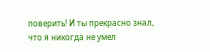поверить! И ты прекрасно знал, что я никогда не умел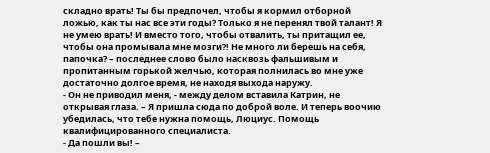складно врать! Ты бы предпочел, чтобы я кормил отборной ложью, как ты нас все эти годы? Только я не перенял твой талант! Я не умею врать! И вместо того, чтобы отвалить, ты притащил ее, чтобы она промывала мне мозги?! Не много ли берешь на себя, папочка? – последнее слово было насквозь фальшивым и пропитанным горькой желчью, которая полнилась во мне уже достаточно долгое время, не находя выхода наружу.
- Он не приводил меня, - между делом вставила Катрин, не открывая глаза. – Я пришла сюда по доброй воле. И теперь воочию убедилась, что тебе нужна помощь, Люциус. Помощь квалифицированного специалиста.
- Да пошли вы! –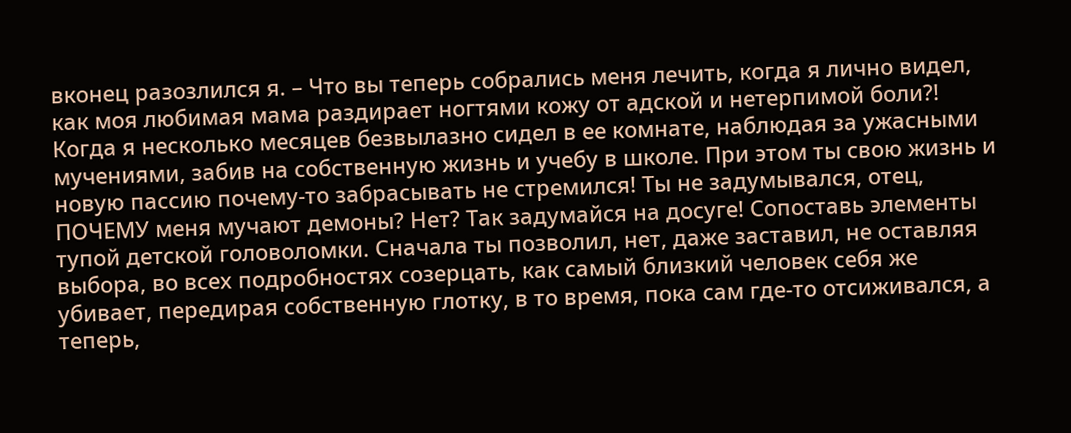вконец разозлился я. – Что вы теперь собрались меня лечить, когда я лично видел, как моя любимая мама раздирает ногтями кожу от адской и нетерпимой боли?! Когда я несколько месяцев безвылазно сидел в ее комнате, наблюдая за ужасными мучениями, забив на собственную жизнь и учебу в школе. При этом ты свою жизнь и новую пассию почему-то забрасывать не стремился! Ты не задумывался, отец, ПОЧЕМУ меня мучают демоны? Нет? Так задумайся на досуге! Сопоставь элементы тупой детской головоломки. Сначала ты позволил, нет, даже заставил, не оставляя выбора, во всех подробностях созерцать, как самый близкий человек себя же убивает, передирая собственную глотку, в то время, пока сам где-то отсиживался, а теперь,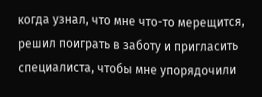когда узнал, что мне что-то мерещится, решил поиграть в заботу и пригласить специалиста, чтобы мне упорядочили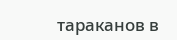тараканов в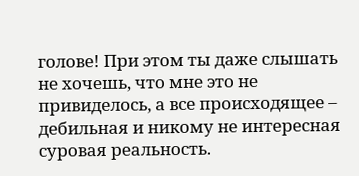голове! При этом ты даже слышать не хочешь, что мне это не привиделось, а все происходящее – дебильная и никому не интересная суровая реальность.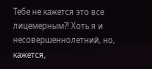Тебе не кажется это все лицемерным?! Хоть я и несовершеннолетний, но, кажется,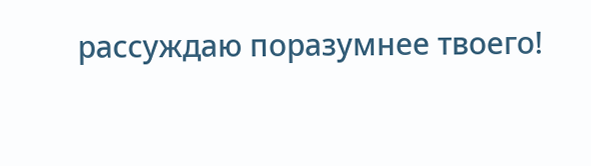рассуждаю поразумнее твоего!